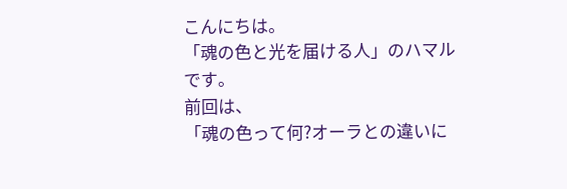こんにちは。
「魂の色と光を届ける人」のハマルです。
前回は、
「魂の色って何?オーラとの違いに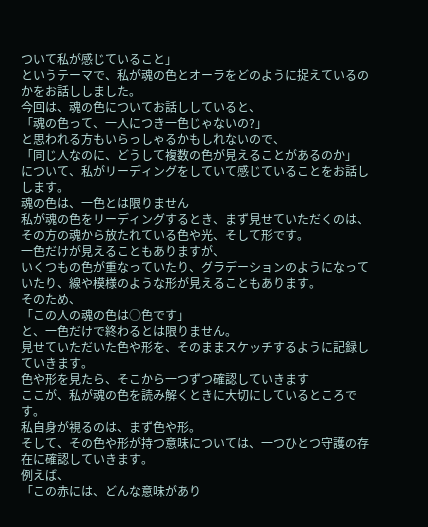ついて私が感じていること」
というテーマで、私が魂の色とオーラをどのように捉えているのかをお話ししました。
今回は、魂の色についてお話ししていると、
「魂の色って、一人につき一色じゃないの?」
と思われる方もいらっしゃるかもしれないので、
「同じ人なのに、どうして複数の色が見えることがあるのか」
について、私がリーディングをしていて感じていることをお話しします。
魂の色は、一色とは限りません
私が魂の色をリーディングするとき、まず見せていただくのは、
その方の魂から放たれている色や光、そして形です。
一色だけが見えることもありますが、
いくつもの色が重なっていたり、グラデーションのようになっていたり、線や模様のような形が見えることもあります。
そのため、
「この人の魂の色は○色です」
と、一色だけで終わるとは限りません。
見せていただいた色や形を、そのままスケッチするように記録していきます。
色や形を見たら、そこから一つずつ確認していきます
ここが、私が魂の色を読み解くときに大切にしているところです。
私自身が視るのは、まず色や形。
そして、その色や形が持つ意味については、一つひとつ守護の存在に確認していきます。
例えば、
「この赤には、どんな意味があり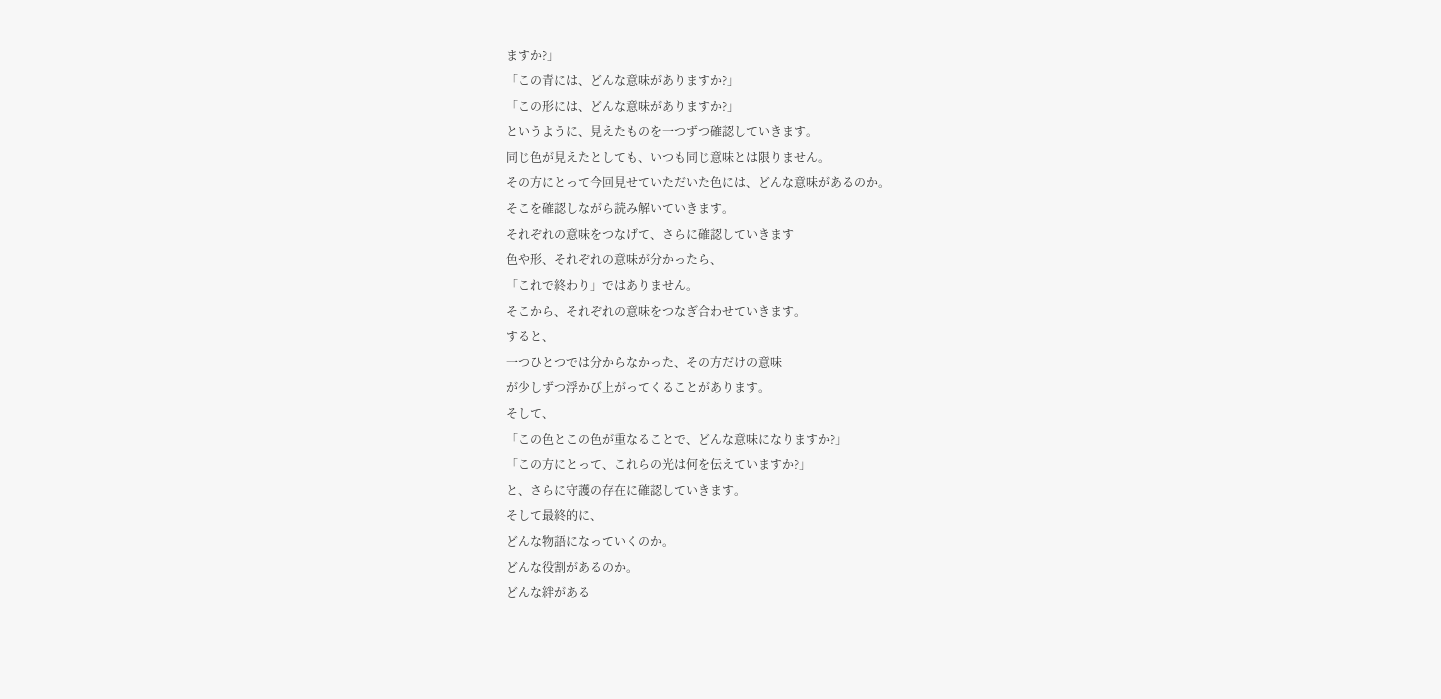ますか?」
「この青には、どんな意味がありますか?」
「この形には、どんな意味がありますか?」
というように、見えたものを一つずつ確認していきます。
同じ色が見えたとしても、いつも同じ意味とは限りません。
その方にとって今回見せていただいた色には、どんな意味があるのか。
そこを確認しながら読み解いていきます。
それぞれの意味をつなげて、さらに確認していきます
色や形、それぞれの意味が分かったら、
「これで終わり」ではありません。
そこから、それぞれの意味をつなぎ合わせていきます。
すると、
一つひとつでは分からなかった、その方だけの意味
が少しずつ浮かび上がってくることがあります。
そして、
「この色とこの色が重なることで、どんな意味になりますか?」
「この方にとって、これらの光は何を伝えていますか?」
と、さらに守護の存在に確認していきます。
そして最終的に、
どんな物語になっていくのか。
どんな役割があるのか。
どんな絆がある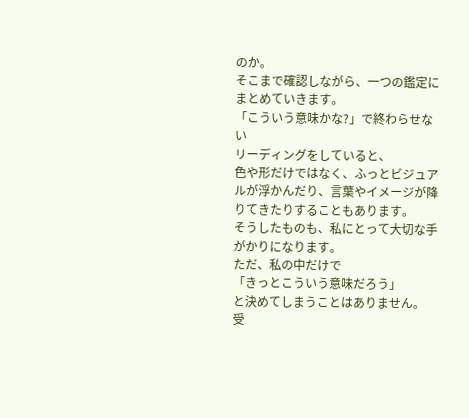のか。
そこまで確認しながら、一つの鑑定にまとめていきます。
「こういう意味かな?」で終わらせない
リーディングをしていると、
色や形だけではなく、ふっとビジュアルが浮かんだり、言葉やイメージが降りてきたりすることもあります。
そうしたものも、私にとって大切な手がかりになります。
ただ、私の中だけで
「きっとこういう意味だろう」
と決めてしまうことはありません。
受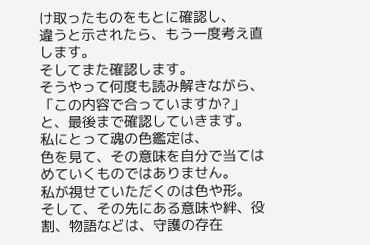け取ったものをもとに確認し、
違うと示されたら、もう一度考え直します。
そしてまた確認します。
そうやって何度も読み解きながら、
「この内容で合っていますか?」
と、最後まで確認していきます。
私にとって魂の色鑑定は、
色を見て、その意味を自分で当てはめていくものではありません。
私が視せていただくのは色や形。
そして、その先にある意味や絆、役割、物語などは、守護の存在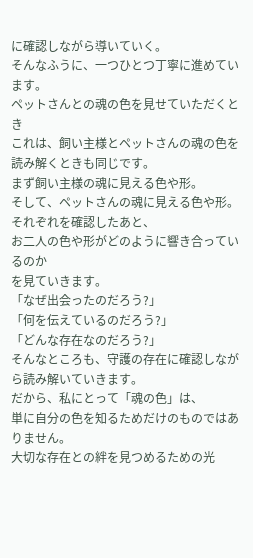に確認しながら導いていく。
そんなふうに、一つひとつ丁寧に進めています。
ペットさんとの魂の色を見せていただくとき
これは、飼い主様とペットさんの魂の色を読み解くときも同じです。
まず飼い主様の魂に見える色や形。
そして、ペットさんの魂に見える色や形。
それぞれを確認したあと、
お二人の色や形がどのように響き合っているのか
を見ていきます。
「なぜ出会ったのだろう?」
「何を伝えているのだろう?」
「どんな存在なのだろう?」
そんなところも、守護の存在に確認しながら読み解いていきます。
だから、私にとって「魂の色」は、
単に自分の色を知るためだけのものではありません。
大切な存在との絆を見つめるための光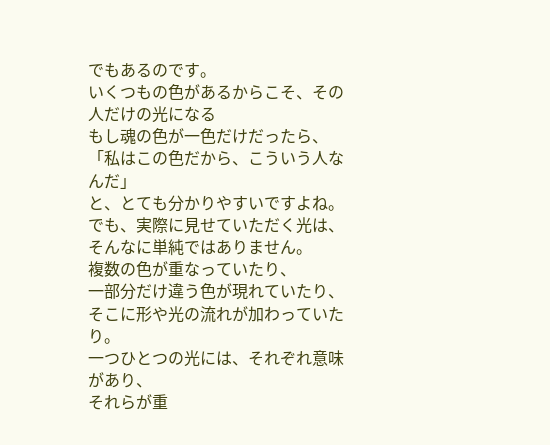でもあるのです。
いくつもの色があるからこそ、その人だけの光になる
もし魂の色が一色だけだったら、
「私はこの色だから、こういう人なんだ」
と、とても分かりやすいですよね。
でも、実際に見せていただく光は、そんなに単純ではありません。
複数の色が重なっていたり、
一部分だけ違う色が現れていたり、
そこに形や光の流れが加わっていたり。
一つひとつの光には、それぞれ意味があり、
それらが重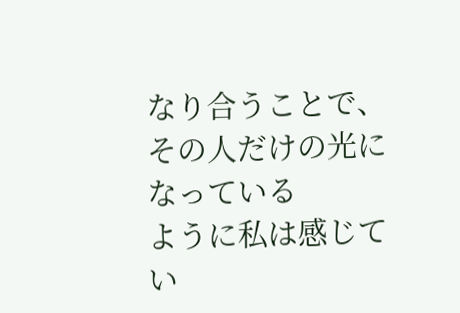なり合うことで、
その人だけの光になっている
ように私は感じてい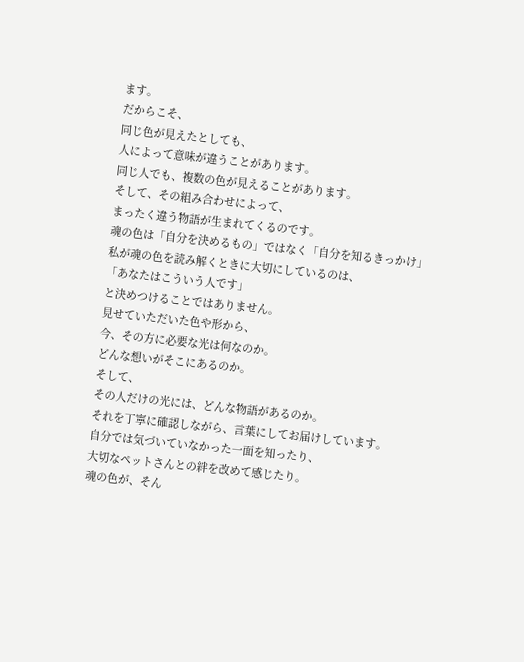ます。
だからこそ、
同じ色が見えたとしても、
人によって意味が違うことがあります。
同じ人でも、複数の色が見えることがあります。
そして、その組み合わせによって、
まったく違う物語が生まれてくるのです。
魂の色は「自分を決めるもの」ではなく「自分を知るきっかけ」
私が魂の色を読み解くときに大切にしているのは、
「あなたはこういう人です」
と決めつけることではありません。
見せていただいた色や形から、
今、その方に必要な光は何なのか。
どんな想いがそこにあるのか。
そして、
その人だけの光には、どんな物語があるのか。
それを丁寧に確認しながら、言葉にしてお届けしています。
自分では気づいていなかった一面を知ったり、
大切なペットさんとの絆を改めて感じたり。
魂の色が、そん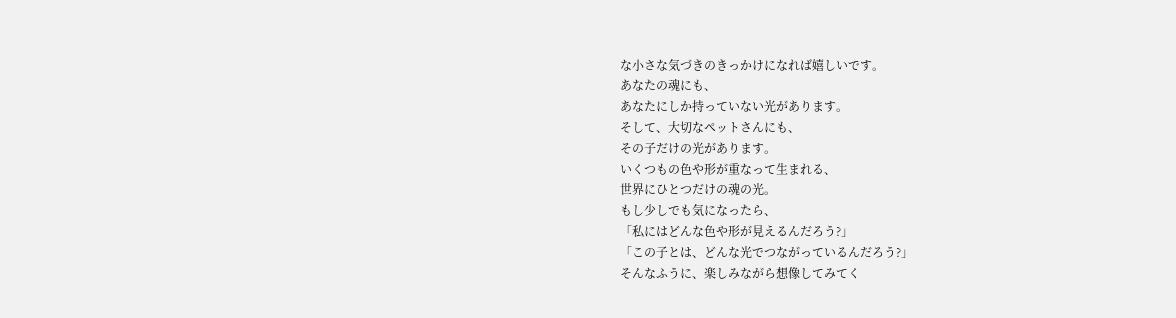な小さな気づきのきっかけになれば嬉しいです。
あなたの魂にも、
あなたにしか持っていない光があります。
そして、大切なペットさんにも、
その子だけの光があります。
いくつもの色や形が重なって生まれる、
世界にひとつだけの魂の光。
もし少しでも気になったら、
「私にはどんな色や形が見えるんだろう?」
「この子とは、どんな光でつながっているんだろう?」
そんなふうに、楽しみながら想像してみてく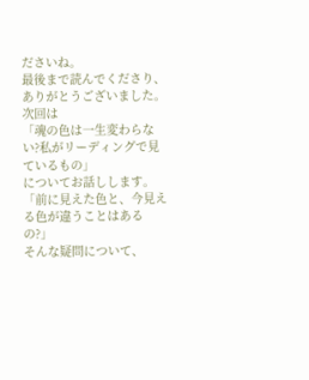ださいね。
最後まで読んでくださり、ありがとうございました。
次回は
「魂の色は一生変わらない?私がリーディングで見ているもの」
についてお話しします。
「前に見えた色と、今見える色が違うことはあるの?」
そんな疑問について、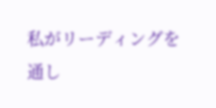私がリーディングを通し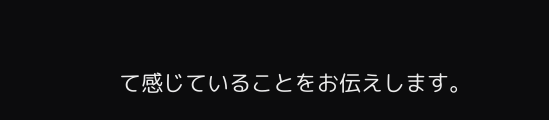て感じていることをお伝えします。